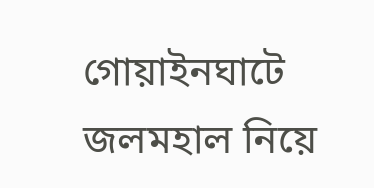গোয়াইনঘাটে জলমহাল নিয়ে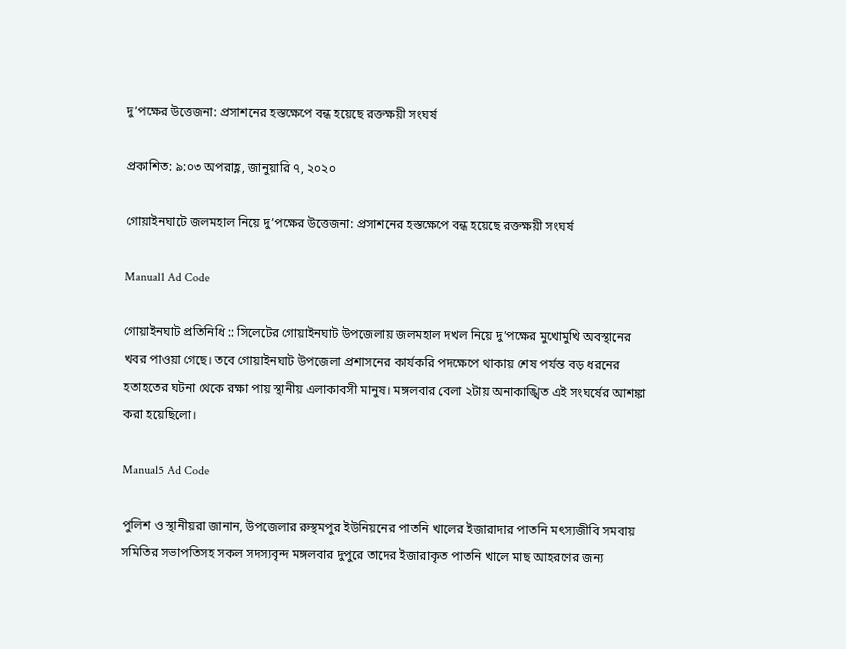দু’পক্ষের উত্তেজনা: প্রসাশনের হস্তক্ষেপে বন্ধ হয়েছে রক্তক্ষয়ী সংঘর্ষ

প্রকাশিত: ৯:০৩ অপরাহ্ণ, জানুয়ারি ৭, ২০২০

গোয়াইনঘাটে জলমহাল নিয়ে দু’পক্ষের উত্তেজনা: প্রসাশনের হস্তক্ষেপে বন্ধ হয়েছে রক্তক্ষয়ী সংঘর্ষ

Manual1 Ad Code

গোয়াইনঘাট প্রতিনিধি :: সিলেটের গোয়াইনঘাট উপজেলায় জলমহাল দখল নিয়ে দু’পক্ষের মুখোমুখি অবস্থানের খবর পাওয়া গেছে। তবে গোয়াইনঘাট উপজেলা প্রশাসনের কার্যকরি পদক্ষেপে থাকায় শেষ পর্যন্ত বড় ধরনের হতাহতের ঘটনা থেকে রক্ষা পায় স্থানীয় এলাকাবসী মানুষ। মঙ্গলবার বেলা ২টায় অনাকাঙ্খিত এই সংঘর্ষের আশঙ্কা করা হয়েছিলো।

Manual5 Ad Code

পুলিশ ও স্থানীয়রা জানান, উপজেলার রুস্থমপুর ইউনিয়নের পাতনি খালের ইজারাদার পাতনি মৎস্যজীবি সমবায় সমিতির সভাপতিসহ সকল সদস্যবৃন্দ মঙ্গলবার দুপুরে তাদের ইজারাকৃত পাতনি খালে মাছ আহরণের জন্য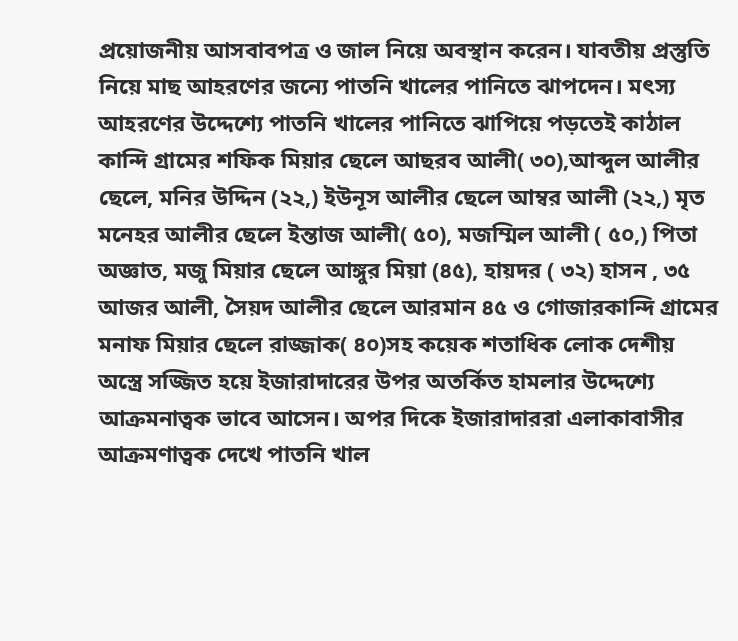প্রয়োজনীয় আসবাবপত্র ও জাল নিয়ে অবস্থান করেন। যাবতীয় প্রস্তুতি নিয়ে মাছ আহরণের জন্যে পাতনি খালের পানিতে ঝাপদেন। মৎস্য আহরণের উদ্দেশ্যে পাতনি খালের পানিতে ঝাপিয়ে পড়তেই কাঠাল কান্দি গ্রামের শফিক মিয়ার ছেলে আছরব আলী( ৩০),আব্দুল আলীর ছেলে, মনির উদ্দিন (২২,) ইউনূস আলীর ছেলে আম্বর আলী (২২,) মৃত মনেহর আলীর ছেলে ইন্তাজ আলী( ৫০), মজম্মিল আলী ( ৫০,) পিতা অজ্ঞাত, মজু মিয়ার ছেলে আঙ্গুর মিয়া (৪৫), হায়দর ( ৩২) হাসন , ৩৫ আজর আলী, সৈয়দ আলীর ছেলে আরমান ৪৫ ও গোজারকান্দি গ্রামের মনাফ মিয়ার ছেলে রাজ্জাক( ৪০)সহ কয়েক শতাধিক লোক দেশীয় অস্ত্রে সজ্জিত হয়ে ইজারাদারের উপর অতর্কিত হামলার উদ্দেশ্যে আক্রমনাত্বক ভাবে আসেন। অপর দিকে ইজারাদাররা এলাকাবাসীর আক্রমণাত্বক দেখে পাতনি খাল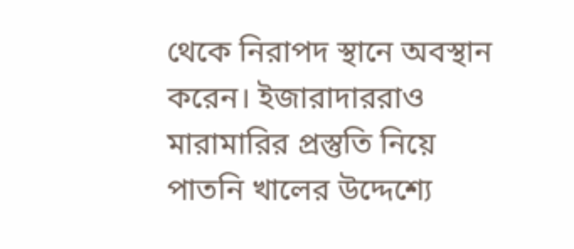থেকে নিরাপদ স্থানে অবস্থান করেন। ইজারাদাররাও মারামারির প্রস্তুতি নিয়ে পাতনি খালের উদ্দেশ্যে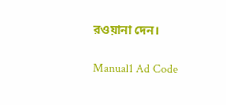রওয়ানা দেন।

Manual1 Ad Code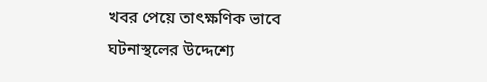খবর পেয়ে তাৎক্ষণিক ভাবে ঘটনাস্থলের উদ্দেশ্যে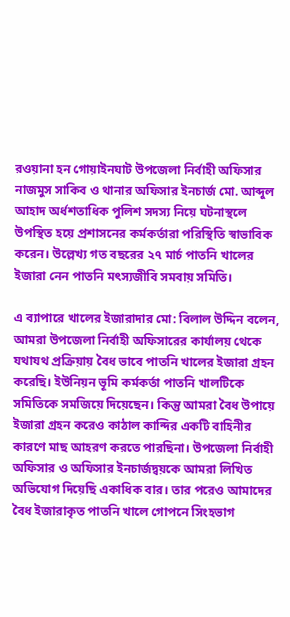রওয়ানা হন গোয়াইনঘাট উপজেলা নির্বাহী অফিসার নাজমুস সাকিব ও থানার অফিসার ইনচার্জ মো. আব্দুল আহাদ অর্ধশতাধিক পুলিশ সদস্য নিয়ে ঘটনাস্থলে উপস্থিত হয়ে প্রশাসনের কর্মকর্তারা পরিস্থিতি স্বাভাবিক করেন। উল্লেখ্য গত বছরের ২৭ মার্চ পাতনি খালের ইজারা নেন পাতনি মৎস্যজীবি সমবায় সমিতি।

এ ব্যাপারে খালের ইজারাদার মো: বিলাল উদ্দিন বলেন, আমরা উপজেলা নির্বাহী অফিসারের কার্যালয় থেকে যথাযথ প্রক্রিয়ায় বৈধ ভাবে পাতনি খালের ইজারা গ্রহন করেছি। ইউনিয়ন ভূমি কর্মকর্তা পাতনি খালটিকে সমিতিকে সমজিয়ে দিয়েছেন। কিন্তু আমরা বৈধ উপায়ে ইজারা গ্রহন করেও কাঠাল কান্দির একটি বাহিনীর কারণে মাছ আহরণ করতে পারছিনা। উপজেলা নির্বাহী অফিসার ও অফিসার ইনচার্জদ্বয়কে আমরা লিখিত অভিযোগ দিয়েছি একাধিক বার। তার পরেও আমাদের বৈধ ইজারাকৃত পাতনি খালে গোপনে সিংহভাগ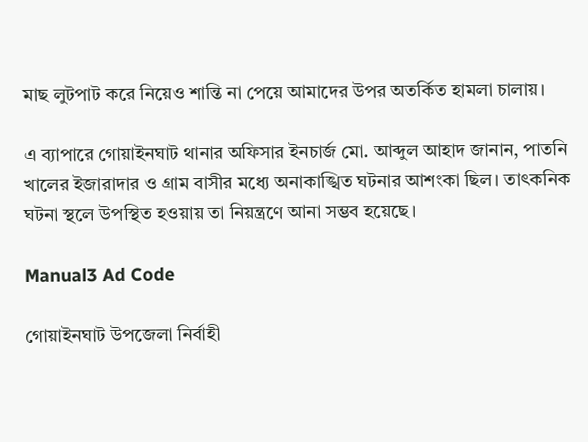মাছ লুটপাট করে নিয়েও শান্তি না পেয়ে আমাদের উপর অতর্কিত হামলা চালায়।

এ ব্যাপারে গোয়াইনঘাট থানার অফিসার ইনচার্জ মো. আব্দুল আহাদ জানান, পাতনি খালের ইজারাদার ও গ্রাম বাসীর মধ্যে অনাকাঙ্খিত ঘটনার আশংকা ছিল। তাৎকনিক ঘটনা স্থলে উপস্থিত হওয়ায় তা নিয়ন্ত্রণে আনা সম্ভব হয়েছে।

Manual3 Ad Code

গোয়াইনঘাট উপজেলা নির্বাহী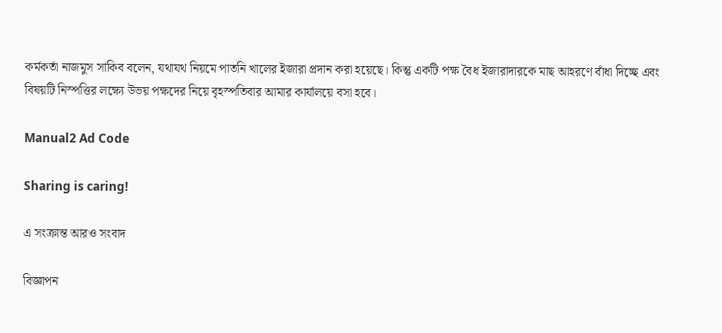কর্মকর্তা নাজমুস সাকিব বলেন, যথাযথ নিয়মে পাতনি খালের ইজারা প্রদান করা হয়েছে। কিন্তু একটি পক্ষ বৈধ ইজারাদারকে মাছ আহরণে বাঁধা দিচ্ছে এবং বিষয়টি নিস্পত্তির লক্ষ্যে উভয় পক্ষদের নিয়ে বৃহস্পতিবার আমার কার্যালয়ে বসা হবে।

Manual2 Ad Code

Sharing is caring!

এ সংক্রান্ত আরও সংবাদ

বিজ্ঞাপন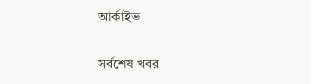আর্কাইভ

সর্বশেষ খবর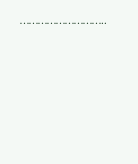………………………..